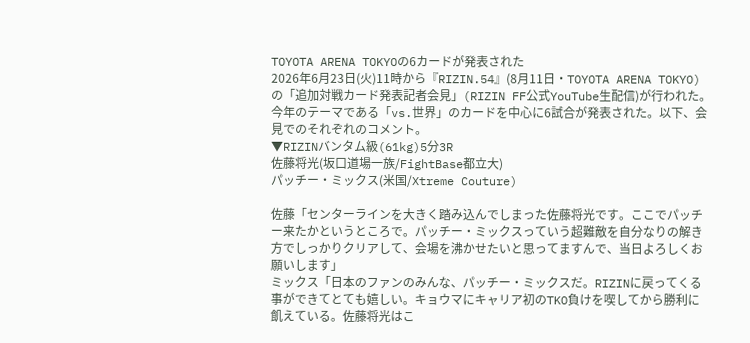TOYOTA ARENA TOKYOの6カードが発表された
2026年6月23日(火)11時から『RIZIN.54』(8月11日・TOYOTA ARENA TOKYO)の「追加対戦カード発表記者会見」(RIZIN FF公式YouTube生配信)が行われた。
今年のテーマである「vs.世界」のカードを中心に6試合が発表された。以下、会見でのそれぞれのコメント。
▼RIZINバンタム級(61kg)5分3R
佐藤将光(坂口道場一族/FightBase都立大)
パッチー・ミックス(米国/Xtreme Couture)

佐藤「センターラインを大きく踏み込んでしまった佐藤将光です。ここでパッチー来たかというところで。パッチー・ミックスっていう超難敵を自分なりの解き方でしっかりクリアして、会場を沸かせたいと思ってますんで、当日よろしくお願いします」
ミックス「日本のファンのみんな、パッチー・ミックスだ。RIZINに戻ってくる事ができてとても嬉しい。キョウマにキャリア初のTKO負けを喫してから勝利に飢えている。佐藤将光はこ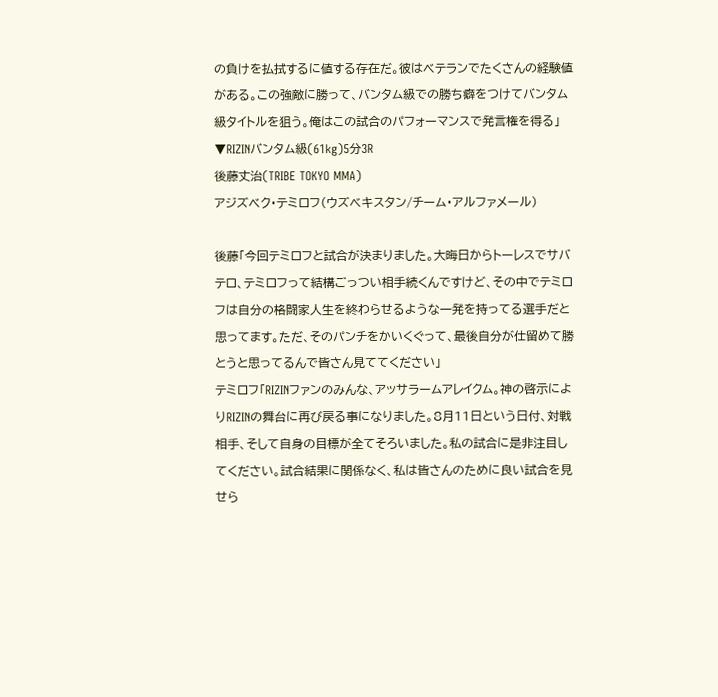の負けを払拭するに値する存在だ。彼はベテランでたくさんの経験値がある。この強敵に勝って、バンタム級での勝ち癖をつけてバンタム級タイトルを狙う。俺はこの試合のパフォーマンスで発言権を得る」
▼RIZINバンタム級(61kg)5分3R
後藤丈治(TRIBE TOKYO MMA)
アジズベク・テミロフ(ウズベキスタン/チーム・アルファメール)

後藤「今回テミロフと試合が決まりました。大晦日からトーレスでサバテロ、テミロフって結構ごっつい相手続くんですけど、その中でテミロフは自分の格闘家人生を終わらせるような一発を持ってる選手だと思ってます。ただ、そのパンチをかいくぐって、最後自分が仕留めて勝とうと思ってるんで皆さん見ててください」
テミロフ「RIZINファンのみんな、アッサラームアレイクム。神の啓示によりRIZINの舞台に再び戻る事になりました。8月11日という日付、対戦相手、そして自身の目標が全てそろいました。私の試合に是非注目してください。試合結果に関係なく、私は皆さんのために良い試合を見せら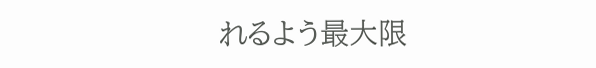れるよう最大限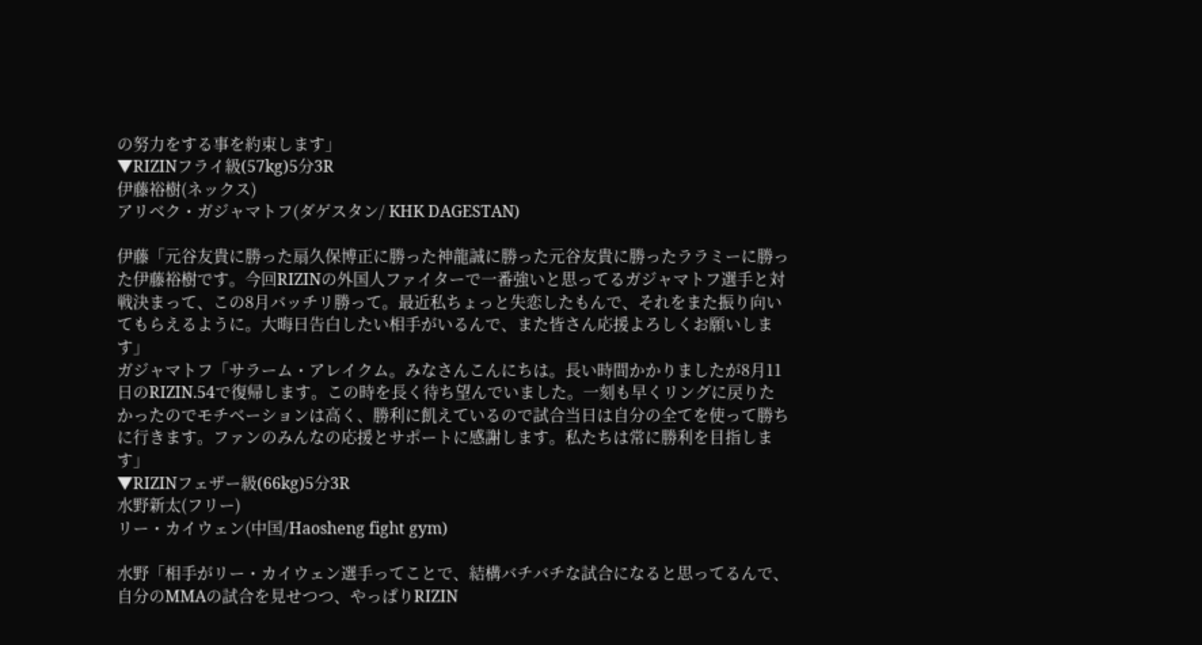の努力をする事を約束します」
▼RIZINフライ級(57kg)5分3R
伊藤裕樹(ネックス)
アリベク・ガジャマトフ(ダゲスタン/ KHK DAGESTAN)

伊藤「元谷友貴に勝った扇久保博正に勝った神龍誠に勝った元谷友貴に勝ったララミーに勝った伊藤裕樹です。今回RIZINの外国人ファイターで一番強いと思ってるガジャマトフ選手と対戦決まって、この8月バッチリ勝って。最近私ちょっと失恋したもんで、それをまた振り向いてもらえるように。大晦日告白したい相手がいるんで、また皆さん応援よろしくお願いします」
ガジャマトフ「サラーム・アレイクム。みなさんこんにちは。長い時間かかりましたが8月11日のRIZIN.54で復帰します。この時を長く待ち望んでいました。一刻も早くリングに戻りたかったのでモチベーションは高く、勝利に飢えているので試合当日は自分の全てを使って勝ちに行きます。ファンのみんなの応援とサポートに感謝します。私たちは常に勝利を目指します」
▼RIZINフェザー級(66kg)5分3R
水野新太(フリー)
リー・カイウェン(中国/Haosheng fight gym)

水野「相手がリー・カイウェン選手ってことで、結構バチバチな試合になると思ってるんで、自分のMMAの試合を見せつつ、やっぱりRIZIN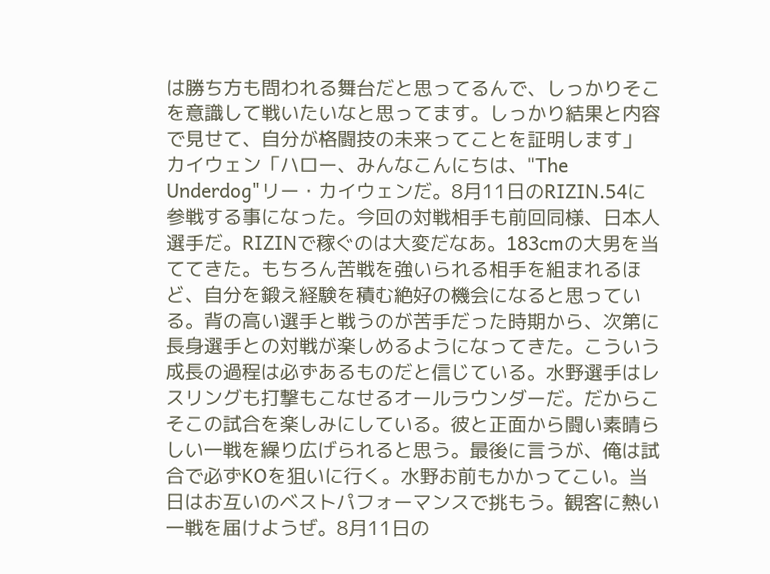は勝ち方も問われる舞台だと思ってるんで、しっかりそこを意識して戦いたいなと思ってます。しっかり結果と内容で見せて、自分が格闘技の未来ってことを証明します」
カイウェン「ハロー、みんなこんにちは、"The Underdog"リー・カイウェンだ。8月11日のRIZIN.54に参戦する事になった。今回の対戦相手も前回同様、日本人選手だ。RIZINで稼ぐのは大変だなあ。183cmの大男を当ててきた。もちろん苦戦を強いられる相手を組まれるほど、自分を鍛え経験を積む絶好の機会になると思っている。背の高い選手と戦うのが苦手だった時期から、次第に長身選手との対戦が楽しめるようになってきた。こういう成長の過程は必ずあるものだと信じている。水野選手はレスリングも打撃もこなせるオールラウンダーだ。だからこそこの試合を楽しみにしている。彼と正面から闘い素晴らしい一戦を繰り広げられると思う。最後に言うが、俺は試合で必ずKOを狙いに行く。水野お前もかかってこい。当日はお互いのベストパフォーマンスで挑もう。観客に熱い一戦を届けようぜ。8月11日の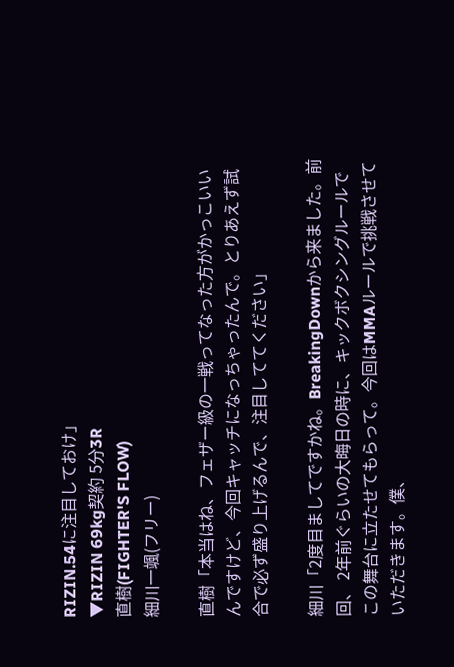RIZIN.54に注目しておけ」
▼RIZIN 69kg契約 5分3R
直樹(FIGHTER'S FLOW)
細川一颯(フリー)

直樹「本当はね、フェザー級の一戦ってなった方がかっこいいんですけど、今回キャッチになっちゃったんで。とりあえず試合で必ず盛り上げるんで、注目しててください」

細川「2度目ましてですかね。BreakingDownから来ました。前回、 2年前ぐらいの大晦日の時に、キックボクシングルールでこの舞台に立たせてもらって。今回はMMAルールで挑戦させていただきます。僕、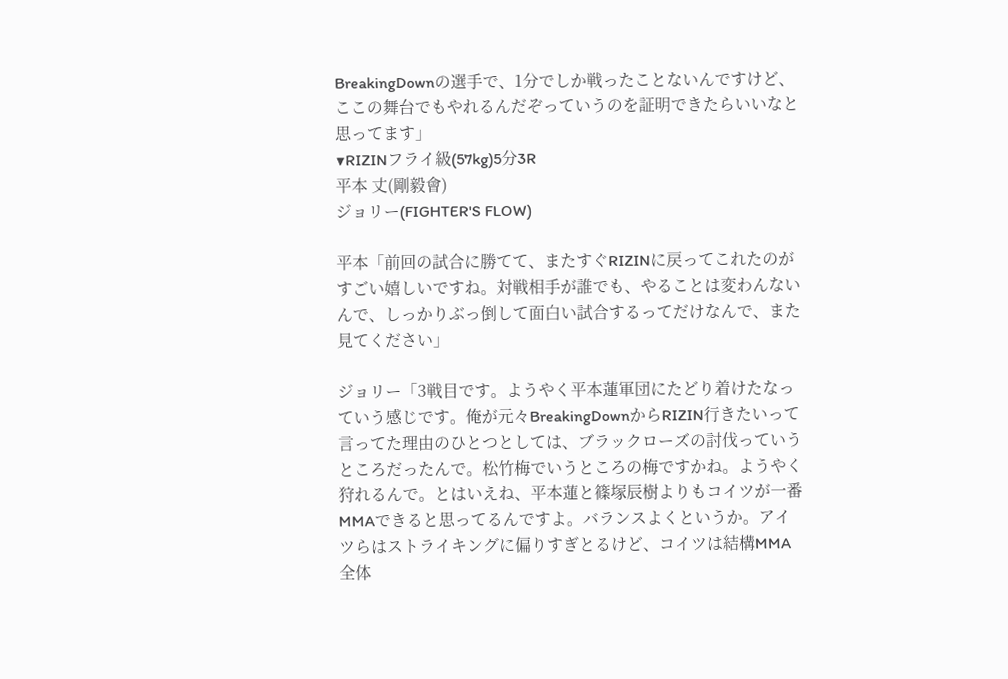BreakingDownの選手で、1分でしか戦ったことないんですけど、ここの舞台でもやれるんだぞっていうのを証明できたらいいなと思ってます」
▼RIZINフライ級(57kg)5分3R
平本 丈(剛毅會)
ジョリー(FIGHTER'S FLOW)

平本「前回の試合に勝てて、またすぐRIZINに戻ってこれたのがすごい嬉しいですね。対戦相手が誰でも、やることは変わんないんで、しっかりぶっ倒して面白い試合するってだけなんで、また見てください」

ジョリー「3戦目です。ようやく平本蓮軍団にたどり着けたなっていう感じです。俺が元々BreakingDownからRIZIN行きたいって言ってた理由のひとつとしては、ブラックローズの討伐っていうところだったんで。松竹梅でいうところの梅ですかね。ようやく狩れるんで。とはいえね、平本蓮と篠塚辰樹よりもコイツが一番MMAできると思ってるんですよ。バランスよくというか。アイツらはストライキングに偏りすぎとるけど、コイツは結構MMA全体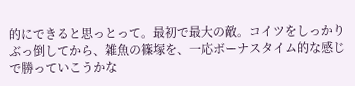的にできると思っとって。最初で最大の敵。コイツをしっかりぶっ倒してから、雑魚の篠塚を、一応ボーナスタイム的な感じで勝っていこうかな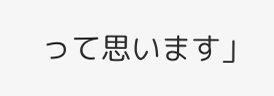って思います」